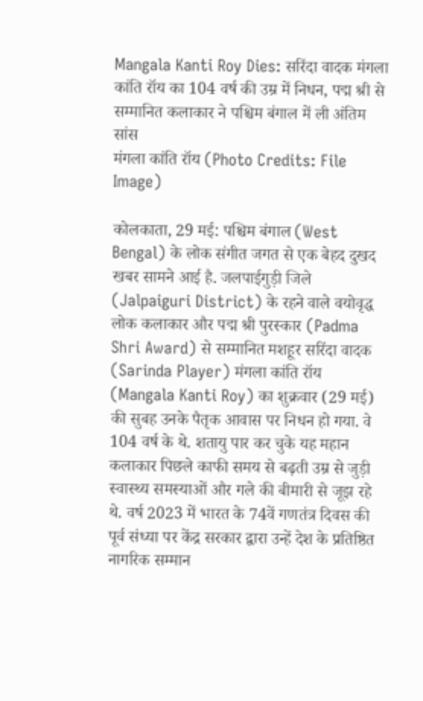Mangala Kanti Roy Dies: सरिंदा वादक मंगला कांति रॉय का 104 वर्ष की उम्र में निधन, पद्म श्री से सम्मानित कलाकार ने पश्चिम बंगाल में ली अंतिम सांस
मंगला कांति रॉय (Photo Credits: File Image)

कोलकाता, 29 मई: पश्चिम बंगाल (West Bengal) के लोक संगीत जगत से एक बेहद दुखद खबर सामने आई है. जलपाईगुड़ी जिले (Jalpaiguri District) के रहने वाले वयोवृद्ध लोक कलाकार और पद्म श्री पुरस्कार (Padma Shri Award) से सम्मानित मशहूर सरिंदा वादक (Sarinda Player) मंगला कांति रॉय (Mangala Kanti Roy) का शुक्रवार (29 मई) की सुबह उनके पैतृक आवास पर निधन हो गया. वे 104 वर्ष के थे. शतायु पार कर चुके यह महान कलाकार पिछले काफी समय से बढ़ती उम्र से जुड़ी स्वास्थ्य समस्याओं और गले की बीमारी से जूझ रहे थे. वर्ष 2023 में भारत के 74वें गणतंत्र दिवस की पूर्व संध्या पर केंद्र सरकार द्वारा उन्हें देश के प्रतिष्ठित नागरिक सम्मान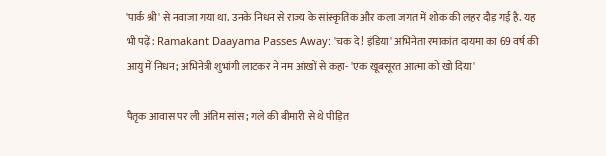'पार्क श्री' से नवाजा गया था. उनके निधन से राज्य के सांस्कृतिक और कला जगत में शोक की लहर दौड़ गई है. यह भी पढ़ें: Ramakant Daayama Passes Away: 'चक दे! इंडिया' अभिनेता रमाकांत दायमा का 69 वर्ष की आयु में निधन; अभिनेत्री शुभांगी लाटकर ने नम आंखों से कहा- 'एक खूबसूरत आत्मा को खो दिया'

पैतृक आवास पर ली अंतिम सांस; गले की बीमारी से थे पीड़ित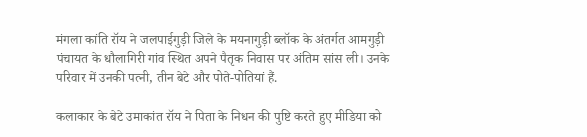मंगला कांति रॉय ने जलपाईगुड़ी जिले के मयनागुड़ी ब्लॉक के अंतर्गत आमगुड़ी पंचायत के धौलागिरी गांव स्थित अपने पैतृक निवास पर अंतिम सांस ली। उनके परिवार में उनकी पत्नी, तीन बेटे और पोते-पोतियां हैं.

कलाकार के बेटे उमाकांत रॉय ने पिता के निधन की पुष्टि करते हुए मीडिया को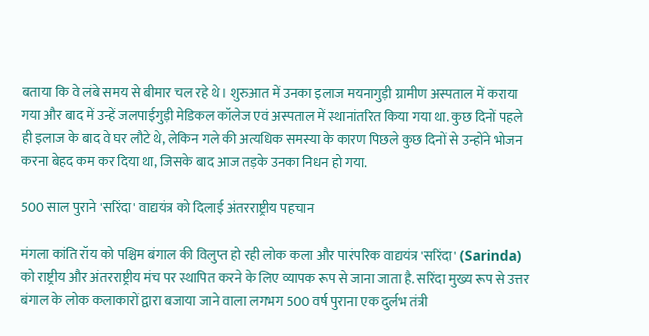बताया कि वे लंबे समय से बीमार चल रहे थे। शुरुआत में उनका इलाज मयनागुड़ी ग्रामीण अस्पताल में कराया गया और बाद में उन्हें जलपाईगुड़ी मेडिकल कॉलेज एवं अस्पताल में स्थानांतरित किया गया था. कुछ दिनों पहले ही इलाज के बाद वे घर लौटे थे, लेकिन गले की अत्यधिक समस्या के कारण पिछले कुछ दिनों से उन्होंने भोजन करना बेहद कम कर दिया था, जिसके बाद आज तड़के उनका निधन हो गया.

500 साल पुराने 'सरिंदा' वाद्ययंत्र को दिलाई अंतरराष्ट्रीय पहचान

मंगला कांति रॉय को पश्चिम बंगाल की विलुप्त हो रही लोक कला और पारंपरिक वाद्ययंत्र 'सरिंदा' (Sarinda) को राष्ट्रीय और अंतरराष्ट्रीय मंच पर स्थापित करने के लिए व्यापक रूप से जाना जाता है. सरिंदा मुख्य रूप से उत्तर बंगाल के लोक कलाकारों द्वारा बजाया जाने वाला लगभग 500 वर्ष पुराना एक दुर्लभ तंत्री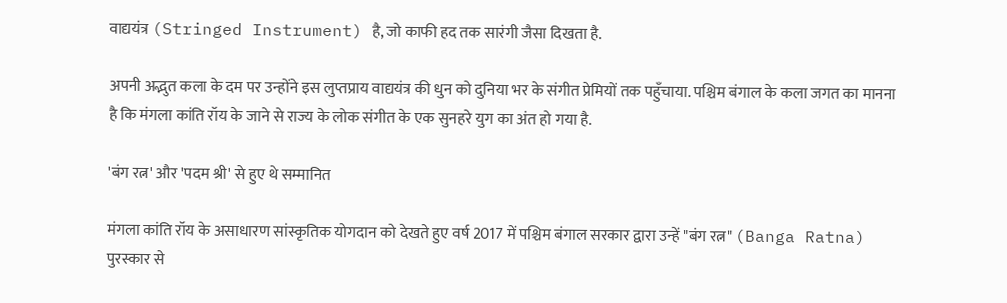वाद्ययंत्र (Stringed Instrument) है, जो काफी हद तक सारंगी जैसा दिखता है.

अपनी अद्भुत कला के दम पर उन्होंने इस लुप्तप्राय वाद्ययंत्र की धुन को दुनिया भर के संगीत प्रेमियों तक पहुँचाया. पश्चिम बंगाल के कला जगत का मानना है कि मंगला कांति रॉय के जाने से राज्य के लोक संगीत के एक सुनहरे युग का अंत हो गया है.

'बंग रत्न' और 'पदम श्री' से हुए थे सम्मानित

मंगला कांति रॉय के असाधारण सांस्कृतिक योगदान को देखते हुए वर्ष 2017 में पश्चिम बंगाल सरकार द्वारा उन्हें "बंग रत्न" (Banga Ratna) पुरस्कार से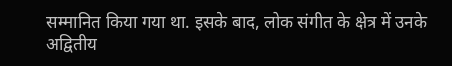सम्मानित किया गया था. इसके बाद, लोक संगीत के क्षेत्र में उनके अद्वितीय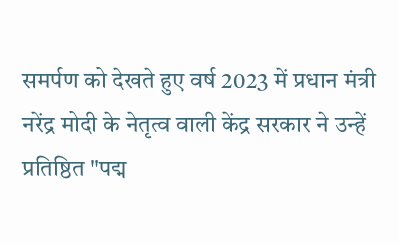समर्पण को देखते हुए वर्ष 2023 में प्रधान मंत्री नरेंद्र मोदी के नेतृत्व वाली केंद्र सरकार ने उन्हें प्रतिष्ठित "पद्म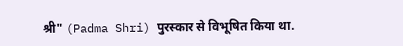श्री" (Padma Shri) पुरस्कार से विभूषित किया था.